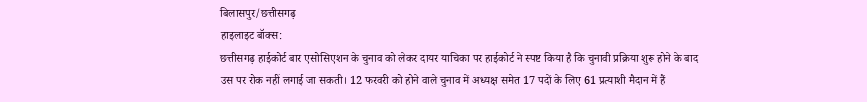बिलासपुर/छत्तीसगढ़
हाइलाइट बॉक्स:
छत्तीसगढ़ हाईकोर्ट बार एसोसिएशन के चुनाव को लेकर दायर याचिका पर हाईकोर्ट ने स्पष्ट किया है कि चुनावी प्रक्रिया शुरू होने के बाद उस पर रोक नहीं लगाई जा सकती। 12 फरवरी को होने वाले चुनाव में अध्यक्ष समेत 17 पदों के लिए 61 प्रत्याशी मैदान में हैं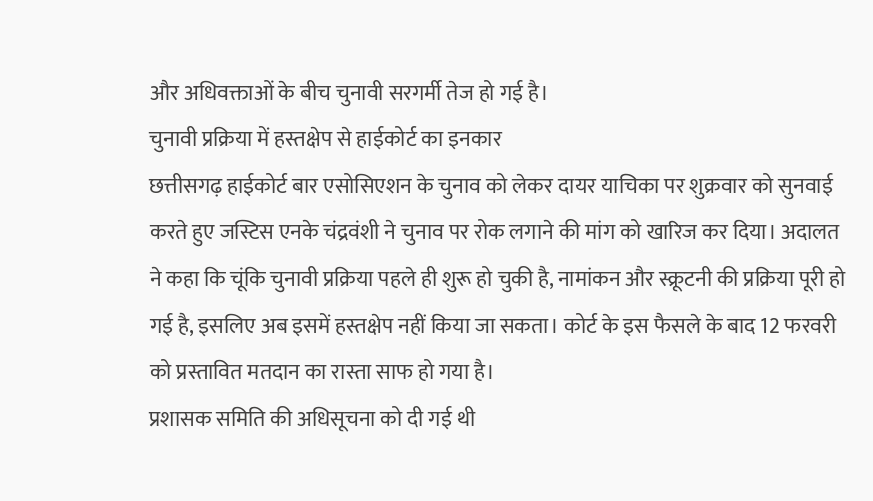और अधिवक्ताओं के बीच चुनावी सरगर्मी तेज हो गई है।
चुनावी प्रक्रिया में हस्तक्षेप से हाईकोर्ट का इनकार
छत्तीसगढ़ हाईकोर्ट बार एसोसिएशन के चुनाव को लेकर दायर याचिका पर शुक्रवार को सुनवाई करते हुए जस्टिस एनके चंद्रवंशी ने चुनाव पर रोक लगाने की मांग को खारिज कर दिया। अदालत ने कहा कि चूंकि चुनावी प्रक्रिया पहले ही शुरू हो चुकी है, नामांकन और स्क्रूटनी की प्रक्रिया पूरी हो गई है, इसलिए अब इसमें हस्तक्षेप नहीं किया जा सकता। कोर्ट के इस फैसले के बाद 12 फरवरी को प्रस्तावित मतदान का रास्ता साफ हो गया है।
प्रशासक समिति की अधिसूचना को दी गई थी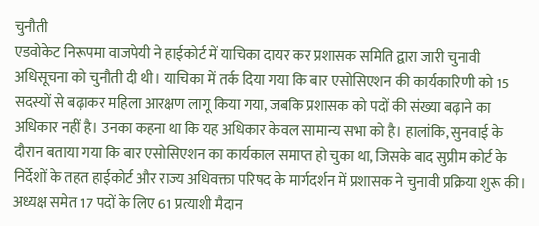चुनौती
एडवोकेट निरूपमा वाजपेयी ने हाईकोर्ट में याचिका दायर कर प्रशासक समिति द्वारा जारी चुनावी अधिसूचना को चुनौती दी थी। याचिका में तर्क दिया गया कि बार एसोसिएशन की कार्यकारिणी को 15 सदस्यों से बढ़ाकर महिला आरक्षण लागू किया गया, जबकि प्रशासक को पदों की संख्या बढ़ाने का अधिकार नहीं है। उनका कहना था कि यह अधिकार केवल सामान्य सभा को है। हालांकि, सुनवाई के दौरान बताया गया कि बार एसोसिएशन का कार्यकाल समाप्त हो चुका था, जिसके बाद सुप्रीम कोर्ट के निर्देशों के तहत हाईकोर्ट और राज्य अधिवक्ता परिषद के मार्गदर्शन में प्रशासक ने चुनावी प्रक्रिया शुरू की।
अध्यक्ष समेत 17 पदों के लिए 61 प्रत्याशी मैदान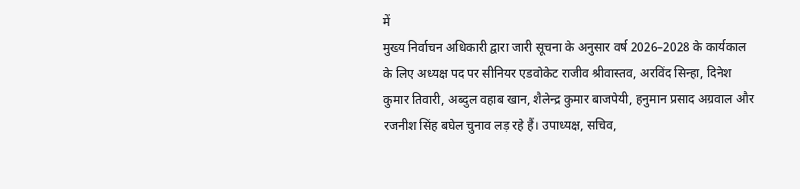में
मुख्य निर्वाचन अधिकारी द्वारा जारी सूचना के अनुसार वर्ष 2026–2028 के कार्यकाल के लिए अध्यक्ष पद पर सीनियर एडवोकेट राजीव श्रीवास्तव, अरविंद सिन्हा, दिनेश कुमार तिवारी, अब्दुल वहाब खान, शैलेन्द्र कुमार बाजपेयी, हनुमान प्रसाद अग्रवाल और रजनीश सिंह बघेल चुनाव लड़ रहे हैं। उपाध्यक्ष, सचिव,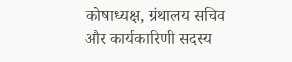कोषाध्यक्ष, ग्रंथालय सचिव और कार्यकारिणी सदस्य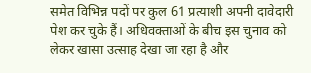समेत विभिन्न पदों पर कुल 61 प्रत्याशी अपनी दावेदारी पेश कर चुके हैं। अधिवक्ताओं के बीच इस चुनाव को लेकर खासा उत्साह देखा जा रहा है और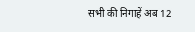सभी की निगाहें अब 12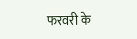फरवरी के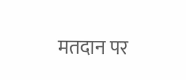मतदान पर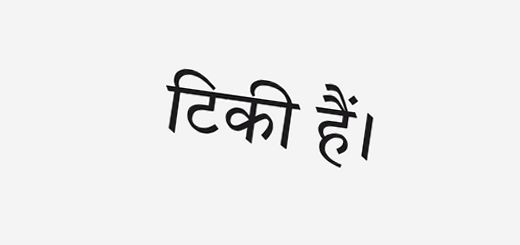टिकी हैं।